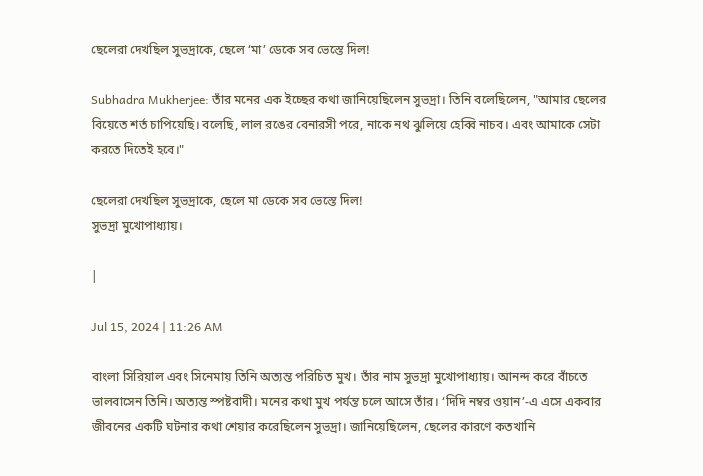ছেলেরা দেখছিল সুভদ্রাকে, ছেলে ‘মা’ ডেকে সব ভেস্তে দিল!

Subhadra Mukherjee: তাঁর মনের এক ইচ্ছের কথা জানিয়েছিলেন সুভদ্রা। তিনি বলেছিলেন, "আমার ছেলের বিয়েতে শর্ত চাপিয়েছি। বলেছি, লাল রঙের বেনারসী পরে, নাকে নথ ঝুলিয়ে হেব্বি নাচব। এবং আমাকে সেটা করতে দিতেই হবে।"

ছেলেরা দেখছিল সুভদ্রাকে, ছেলে মা ডেকে সব ভেস্তে দিল!
সুভদ্রা মুখোপাধ্যায়।

|

Jul 15, 2024 | 11:26 AM

বাংলা সিরিয়াল এবং সিনেমায় তিনি অত্যন্ত পরিচিত মুখ। তাঁর নাম সুভদ্রা মুখোপাধ্যায়। আনন্দ করে বাঁচতে ভালবাসেন তিনি। অত্যন্ত স্পষ্টবাদী। মনের কথা মুখ পর্যন্ত চলে আসে তাঁর। ‘দিদি নম্বর ওয়ান’-এ এসে একবার জীবনের একটি ঘটনার কথা শেয়ার করেছিলেন সুভদ্রা। জানিয়েছিলেন, ছেলের কারণে কতখানি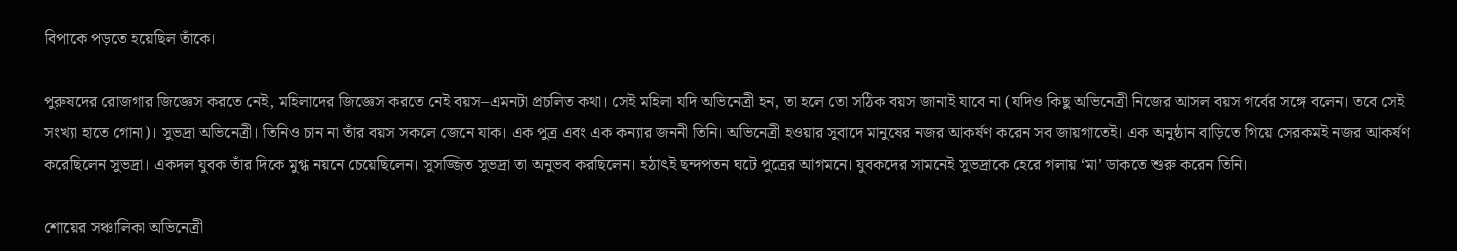বিপাকে পড়তে হয়েছিল তাঁকে।

পুরুষদের রোজগার জিজ্ঞেস করতে নেই, মহিলাদের জিজ্ঞেস করতে নেই বয়স–এমনটা প্রচলিত কথা। সেই মহিলা যদি অভিনেত্রী হন, তা হলে তো সঠিক বয়স জানাই যাবে না (যদিও কিছু অভিনেত্রী নিজের আসল বয়স গর্বের সঙ্গে বলেন। তবে সেই সংখ্যা হাতে গোনা)। সুভদ্রা অভিনেত্রী। তিনিও চান না তাঁর বয়স সকলে জেনে যাক। এক পুত্র এবং এক কন্যার জননী তিনি। অভিনেত্রী হওয়ার সুবাদে মানুষের নজর আকর্ষণ করেন সব জায়গাতেই। এক অনুষ্ঠান বাড়িতে গিয়ে সেরকমই নজর আকর্ষণ করেছিলেন সুভদ্রা। একদল যুবক তাঁর দিকে মুগ্ধ নয়নে চেয়েছিলেন। সুসজ্জিত সুভদ্রা তা অনুভব করছিলেন। হঠাৎই ছন্দপতন ঘটে পুত্রের আগমনে। যুবকদের সামনেই সুভদ্রাকে হেরে গলায় ‘মা’ ডাকতে শুরু করেন তিনি।

শোয়ের সঞ্চালিকা অভিনেত্রী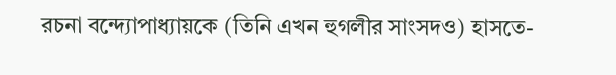রচনা বন্দ্যোপাধ্যায়কে (তিনি এখন হুগলীর সাংসদও) হাসতে-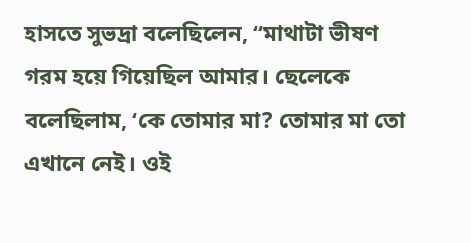হাসতে সুভদ্রা বলেছিলেন, “মাথাটা ভীষণ গরম হয়ে গিয়েছিল আমার। ছেলেকে বলেছিলাম, ‘কে তোমার মা? তোমার মা তো এখানে নেই। ওই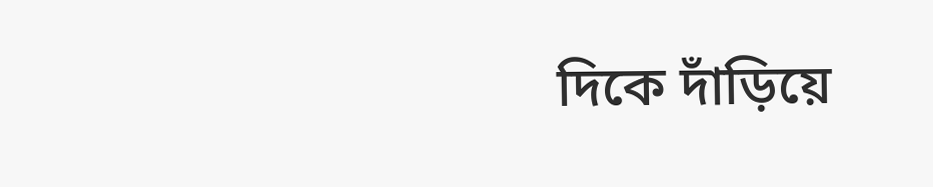দিকে দাঁড়িয়ে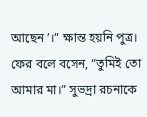আছেন’।” ক্ষান্ত হয়নি পুত্র। ফের বলে বসেন, “তুমিই তো আমার মা।” সুভদ্রা রচনাকে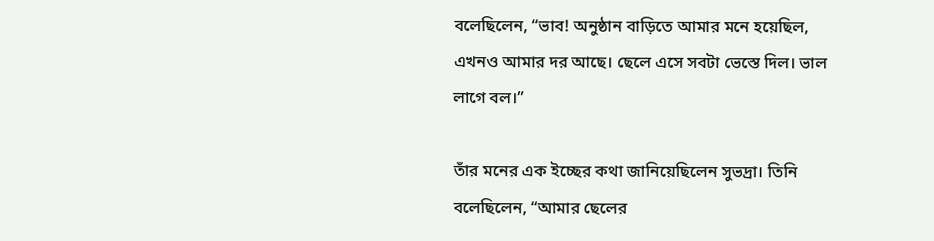বলেছিলেন, “ভাব! অনুষ্ঠান বাড়িতে আমার মনে হয়েছিল, এখনও আমার দর আছে। ছেলে এসে সবটা ভেস্তে দিল। ভাল লাগে বল।”

তাঁর মনের এক ইচ্ছের কথা জানিয়েছিলেন সুভদ্রা। তিনি বলেছিলেন, “আমার ছেলের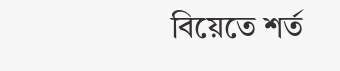বিয়েতে শর্ত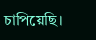চাপিয়েছি।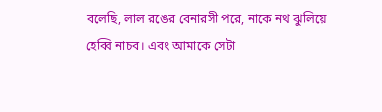বলেছি, লাল রঙের বেনারসী পরে, নাকে নথ ঝুলিয়ে হেব্বি নাচব। এবং আমাকে সেটা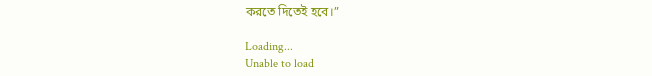করতে দিতেই হবে।”

Loading...
Unable to load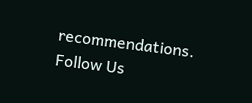recommendations.
Follow Us